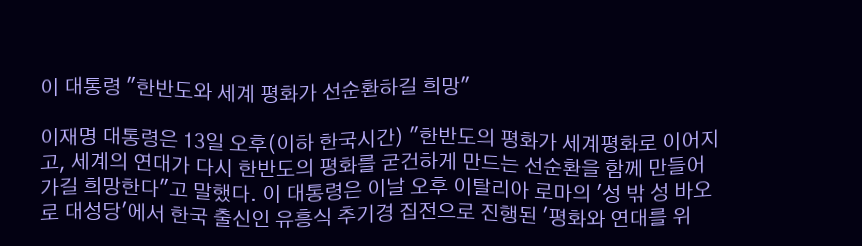이 대통령 "한반도와 세계 평화가 선순환하길 희망"

이재명 대통령은 13일 오후(이하 한국시간) "한반도의 평화가 세계평화로 이어지고, 세계의 연대가 다시 한반도의 평화를 굳건하게 만드는 선순환을 함께 만들어 가길 희망한다"고 말했다. 이 대통령은 이날 오후 이탈리아 로마의 '성 밖 성 바오로 대성당'에서 한국 출신인 유흥식 추기경 집전으로 진행된 '평화와 연대를 위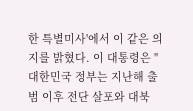한 특별미사'에서 이 같은 의지를 밝혔다. 이 대통령은 "대한민국 정부는 지난해 출범 이후 전단 살포와 대북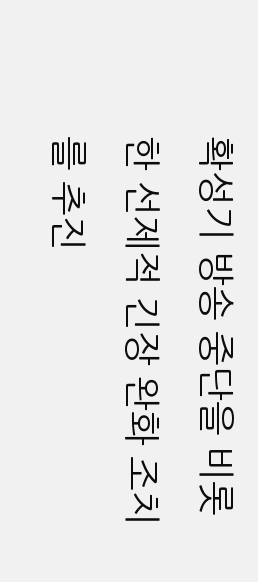확성기 방송 중단을 비롯한 선제적 긴장 완화 조치를 추진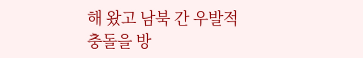해 왔고 남북 간 우발적 충돌을 방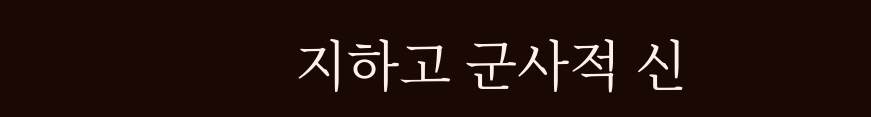지하고 군사적 신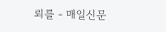뢰를 - 매일신문